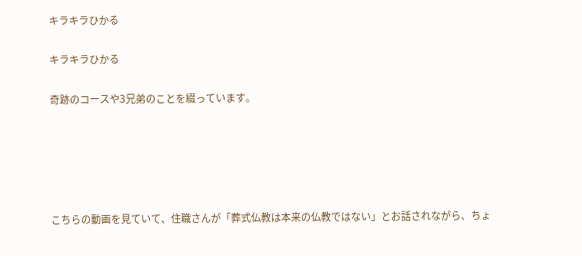キラキラひかる

キラキラひかる

奇跡のコースや3兄弟のことを綴っています。





こちらの動画を見ていて、住職さんが「葬式仏教は本来の仏教ではない」とお話されながら、ちょ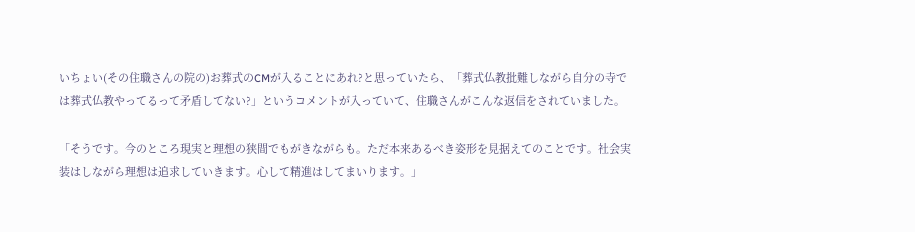いちょい(その住職さんの院の)お葬式のCMが入ることにあれ?と思っていたら、「葬式仏教批難しながら自分の寺では葬式仏教やってるって矛盾してない?」というコメントが入っていて、住職さんがこんな返信をされていました。

「そうです。今のところ現実と理想の狭間でもがきながらも。ただ本来あるべき姿形を見据えてのことです。社会実装はしながら理想は追求していきます。心して精進はしてまいります。」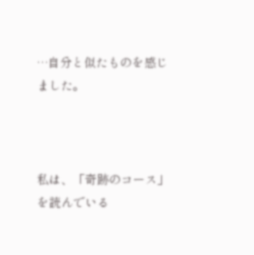…自分と似たものを感じました。



私は、「奇跡のコース」を読んでいる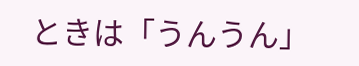ときは「うんうん」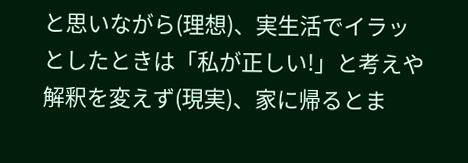と思いながら(理想)、実生活でイラッとしたときは「私が正しい!」と考えや解釈を変えず(現実)、家に帰るとま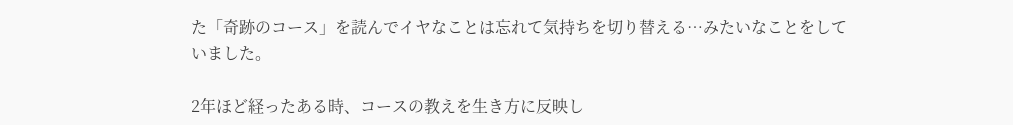た「奇跡のコース」を読んでイヤなことは忘れて気持ちを切り替える…みたいなことをしていました。

2年ほど経ったある時、コースの教えを生き方に反映し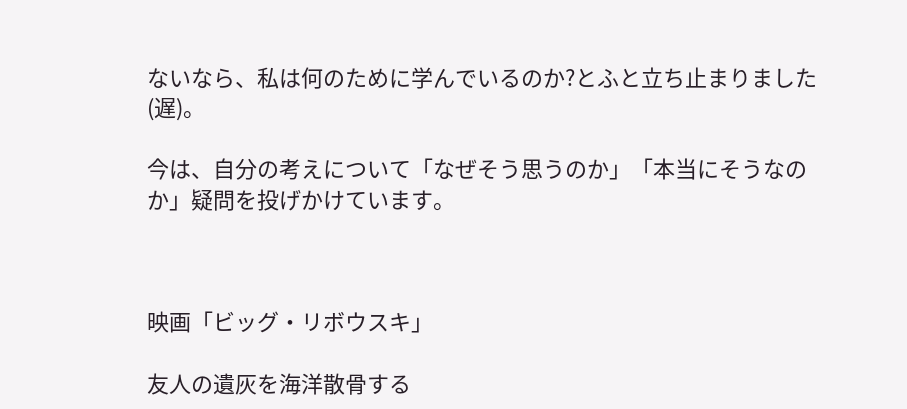ないなら、私は何のために学んでいるのか?とふと立ち止まりました(遅)。

今は、自分の考えについて「なぜそう思うのか」「本当にそうなのか」疑問を投げかけています。



映画「ビッグ・リボウスキ」

友人の遺灰を海洋散骨する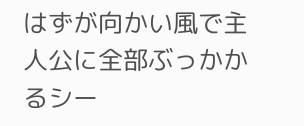はずが向かい風で主人公に全部ぶっかかるシー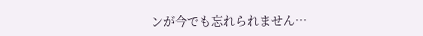ンが今でも忘れられません…